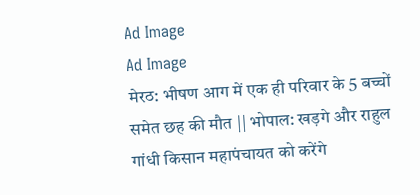Ad Image
Ad Image
मेरठ: भीषण आग में एक ही परिवार के 5 बच्चों समेत छह की मौत || भोपाल: खड़गे और राहुल गांधी किसान महापंचायत को करेंगे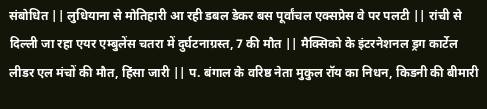संबोधित || लुधियाना से मोतिहारी आ रही डबल डेकर बस पूर्वांचल एक्सप्रेस वे पर पलटी || रांची से दिल्ली जा रहा एयर एम्बुलेंस चतरा में दुर्घटनाग्रस्त, 7 की मौत || मैक्सिको के इंटरनेशनल ड्रग कार्टेल लीडर एल मंचों की मौत, हिंसा जारी || प. बंगाल के वरिष्ठ नेता मुकुल रॉय का निधन, किडनी की बीमारी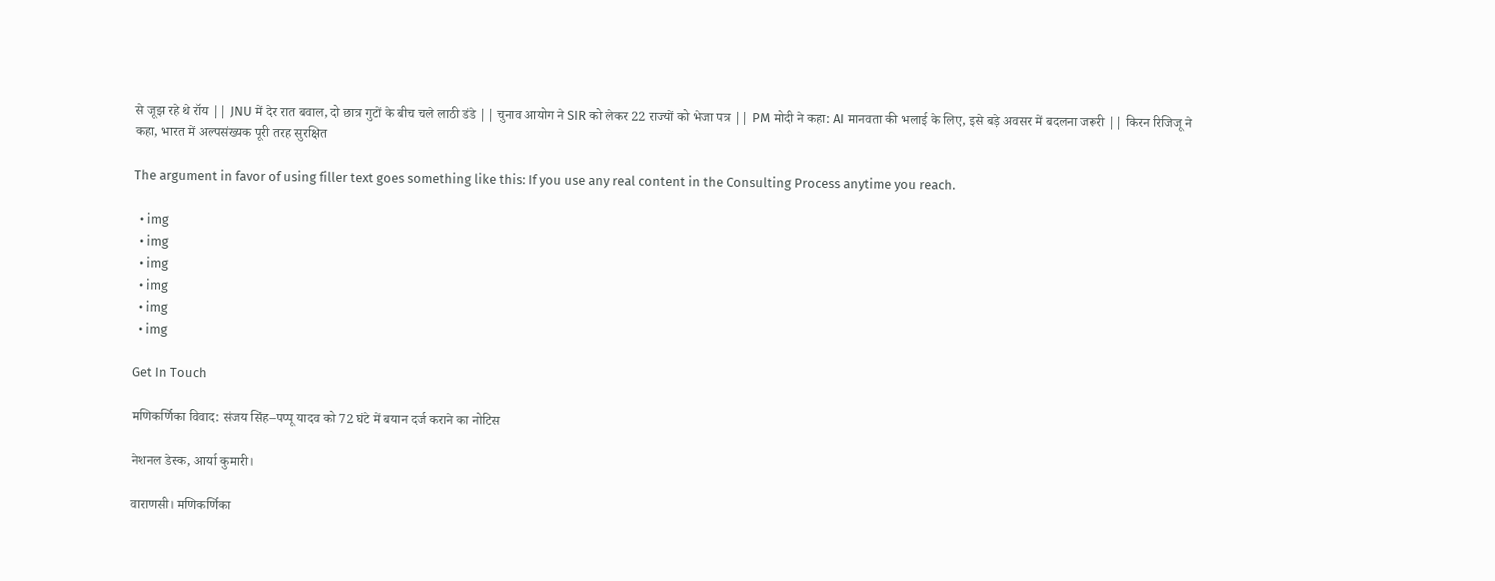से जूझ रहे थे रॉय || JNU में देर रात बवाल, दो छात्र गुटों के बीच चले लाठी डंडे || चुनाव आयोग ने SIR को लेकर 22 राज्यों को भेजा पत्र || PM मोदी ने कहा: AI मानवता की भलाई के लिए, इसे बड़े अवसर में बदलना जरूरी || किरन रिजिजू ने कहा, भारत में अल्पसंख्यक पूरी तरह सुरक्षित

The argument in favor of using filler text goes something like this: If you use any real content in the Consulting Process anytime you reach.

  • img
  • img
  • img
  • img
  • img
  • img

Get In Touch

मणिकर्णिका विवाद: संजय सिंह–पप्पू यादव को 72 घंटे में बयान दर्ज कराने का नोटिस

नेशनल डेस्क, आर्या कुमारी।

वाराणसी। मणिकर्णिका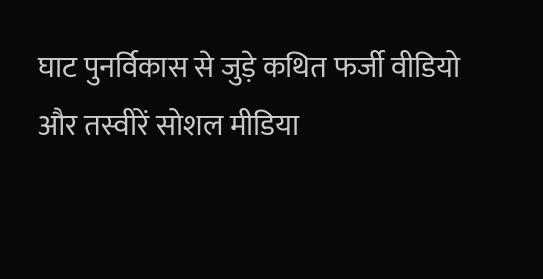घाट पुनर्विकास से जुड़े कथित फर्जी वीडियो और तस्वीरें सोशल मीडिया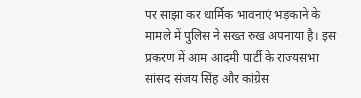पर साझा कर धार्मिक भावनाएं भड़काने के मामले में पुलिस ने सख्त रुख अपनाया है। इस प्रकरण में आम आदमी पार्टी के राज्यसभा सांसद संजय सिंह और कांग्रेस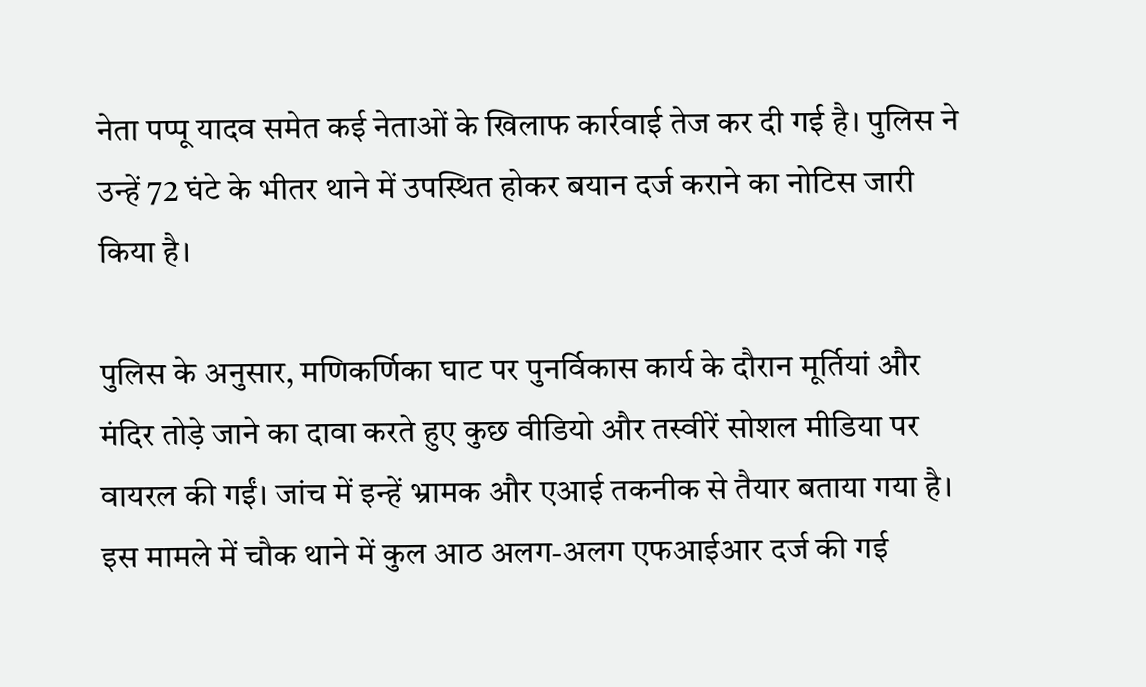नेता पप्पू यादव समेत कई नेताओं के खिलाफ कार्रवाई तेज कर दी गई है। पुलिस ने उन्हें 72 घंटे के भीतर थाने में उपस्थित होकर बयान दर्ज कराने का नोटिस जारी किया है।

पुलिस के अनुसार, मणिकर्णिका घाट पर पुनर्विकास कार्य के दौरान मूर्तियां और मंदिर तोड़े जाने का दावा करते हुए कुछ वीडियो और तस्वीरें सोशल मीडिया पर वायरल की गईं। जांच में इन्हें भ्रामक और एआई तकनीक से तैयार बताया गया है। इस मामले में चौक थाने में कुल आठ अलग-अलग एफआईआर दर्ज की गई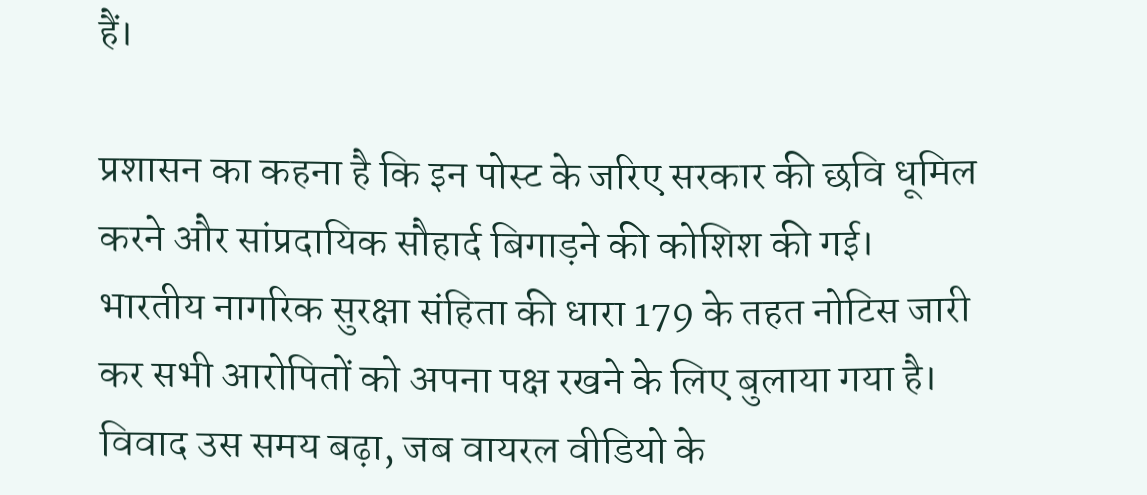हैं।

प्रशासन का कहना है कि इन पोस्ट के जरिए सरकार की छवि धूमिल करने और सांप्रदायिक सौहार्द बिगाड़ने की कोशिश की गई। भारतीय नागरिक सुरक्षा संहिता की धारा 179 के तहत नोटिस जारी कर सभी आरोपितों को अपना पक्ष रखने के लिए बुलाया गया है। विवाद उस समय बढ़ा, जब वायरल वीडियो के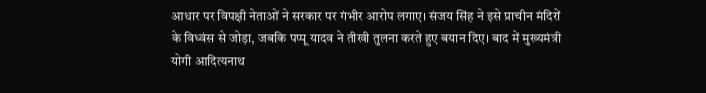आधार पर विपक्षी नेताओं ने सरकार पर गंभीर आरोप लगाए। संजय सिंह ने इसे प्राचीन मंदिरों के विध्वंस से जोड़ा, जबकि पप्पू यादव ने तीखी तुलना करते हुए बयान दिए। बाद में मुख्यमंत्री योगी आदित्यनाथ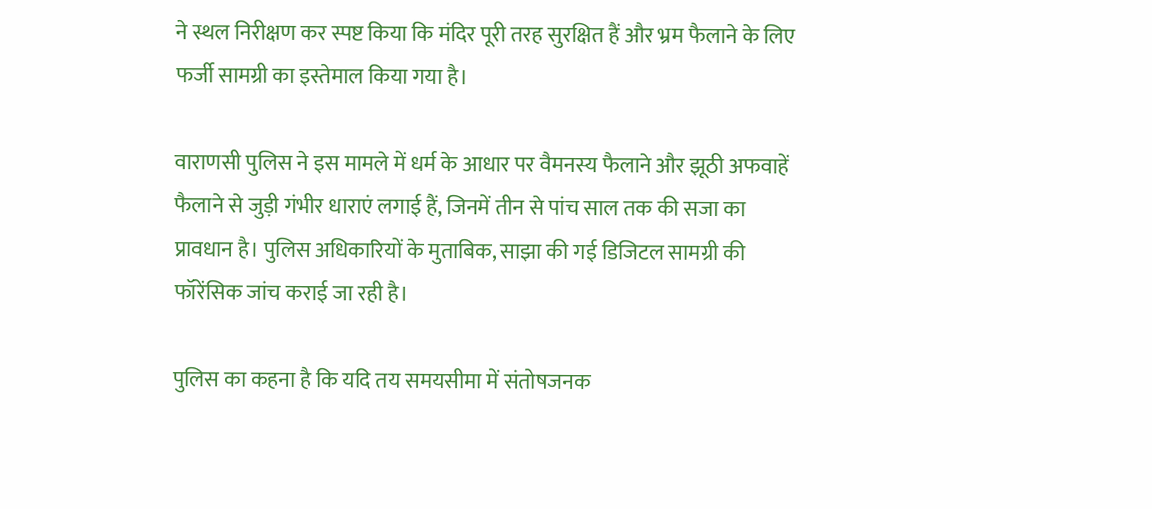ने स्थल निरीक्षण कर स्पष्ट किया कि मंदिर पूरी तरह सुरक्षित हैं और भ्रम फैलाने के लिए फर्जी सामग्री का इस्तेमाल किया गया है।

वाराणसी पुलिस ने इस मामले में धर्म के आधार पर वैमनस्य फैलाने और झूठी अफवाहें फैलाने से जुड़ी गंभीर धाराएं लगाई हैं, जिनमें तीन से पांच साल तक की सजा का प्रावधान है। पुलिस अधिकारियों के मुताबिक, साझा की गई डिजिटल सामग्री की फॉरेंसिक जांच कराई जा रही है।

पुलिस का कहना है कि यदि तय समयसीमा में संतोषजनक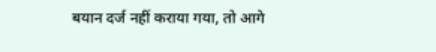बयान दर्ज नहीं कराया गया, तो आगे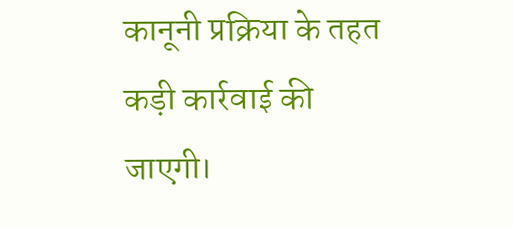कानूनी प्रक्रिया के तहत कड़ी कार्रवाई की जाएगी।